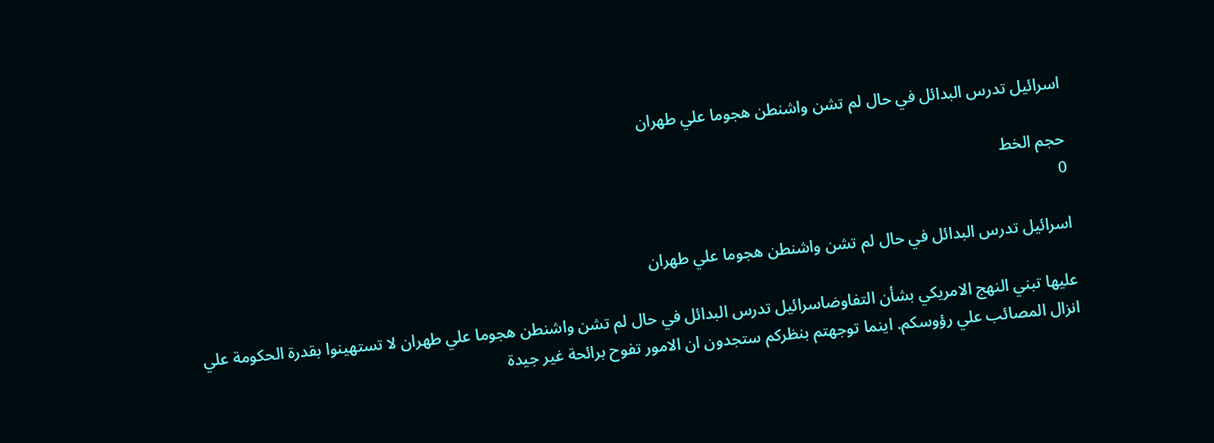اسرائيل تدرس البدائل في حال لم تشن واشنطن هجوما علي طهران

حجم الخط
0

اسرائيل تدرس البدائل في حال لم تشن واشنطن هجوما علي طهران

عليها تبني النهج الامريكي بشأن التفاوضاسرائيل تدرس البدائل في حال لم تشن واشنطن هجوما علي طهران لا تستهينوا بقدرة الحكومة علي انزال المصائب علي رؤوسكم. اينما توجهتم بنظركم ستجدون ان الامور تفوح برائحة غير جيدة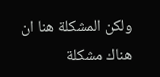ولكن المشكلة هنا ان هناك مشكلة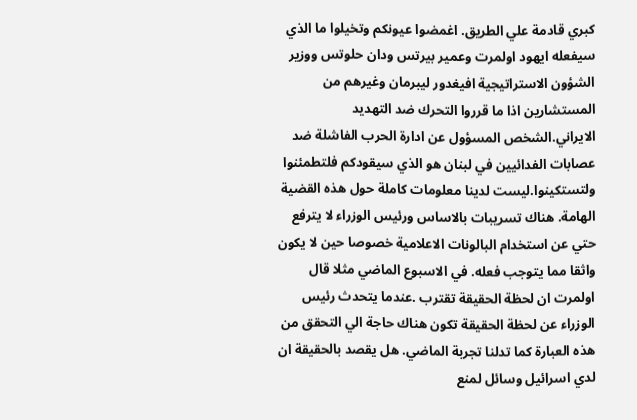كبري قادمة علي الطريق. اغمضوا عيونكم وتخيلوا ما الذي سيفعله ايهود اولمرت وعمير بيرتس ودان حلوتس ووزير الشؤون الاستراتيجية افيغدور ليبرمان وغيرهم من المستشارين اذا ما قرروا التحرك ضد التهديد الايراني.الشخص المسؤول عن ادارة الحرب الفاشلة ضد عصابات الفدائيين في لبنان هو الذي سيقودكم فلتطمئنوا ولتستكينوا.ليست لدينا معلومات كاملة حول هذه القضية الهامة. هناك تسريبات بالاساس ورئيس الوزراء لا يترفع حتي عن استخدام البالونات الاعلامية خصوصا حين لا يكون واثقا مما يتوجب فعله. في الاسبوع الماضي مثلا قال اولمرت ان لحظة الحقيقة تقترب .عندما يتحدث رئيس الوزراء عن لحظة الحقيقة تكون هناك حاجة الي التحقق من هذه العبارة كما تدلنا تجربة الماضي. هل يقصد بالحقيقة ان لدي اسرائيل وسائل لمنع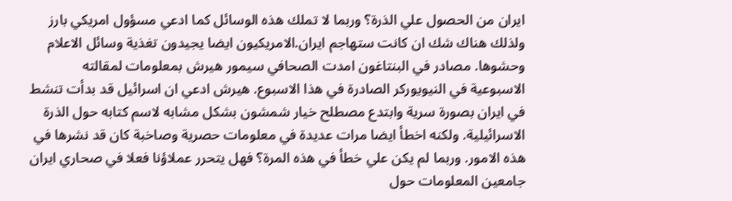ايران من الحصول علي الذرة؟ وربما لا تملك هذه الوسائل كما ادعي مسؤول امريكي بارز ولذلك هناك شك ان كانت ستهاجم ايران.الامريكيون ايضا يجيدون تغذية وسائل الاعلام وحشوها. مصادر في البنتاغون امدت الصحافي سيمور هيرش بمعلومات لمقالته الاسبوعية في النيويوركر الصادرة في هذا الاسبوع. هيرش ادعي ان اسرائيل قد بدأت تنشط في ايران بصورة سرية وابتدع مصطلح خيار شمشون بشكل مشابه لاسم كتابه حول الذرة الاسرائيلية. ولكنه اخطأ ايضا مرات عديدة في معلومات حصرية وصاخبة كان قد نشرها في هذه الامور. وربما لم يكن علي خطأ في هذه المرة؟ فهل يتحرر عملاؤنا فعلا في صحاري ايران جامعين المعلومات حول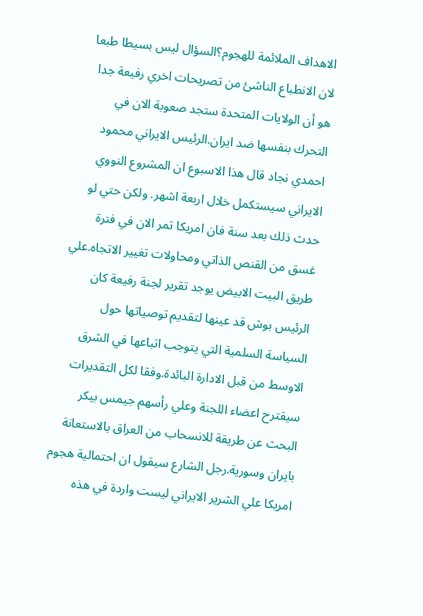الاهداف الملائمة للهجوم؟السؤال ليس بسيطا طبعا لان الانطباع الناشئ من تصريحات اخري رفيعة جدا هو أن الولايات المتحدة ستجد صعوبة الان في التحرك بنفسها ضد ايران.الرئيس الايراني محمود احمدي نجاد قال هذا الاسبوع ان المشروع النووي الايراني سيستكمل خلال اربعة اشهر. ولكن حتي لو حدث ذلك بعد سنة فان امريكا تمر الان في فترة غسق من القنص الذاتي ومحاولات تغيير الاتجاه.علي طريق البيت الابيض يوجد تقرير لجنة رفيعة كان الرئيس بوش قد عينها لتقديم توصياتها حول السياسة السلمية التي يتوجب اتباعها في الشرق الاوسط من قبل الادارة البائدة.وفقا لكل التقديرات سيقترح اعضاء اللجنة وعلي رأسهم جيمس بيكر البحث عن طريقة للانسحاب من العراق بالاستعانة بايران وسورية.رجل الشارع سيقول ان احتمالية هجوم امريكا علي الشرير الايراني ليست واردة في هذه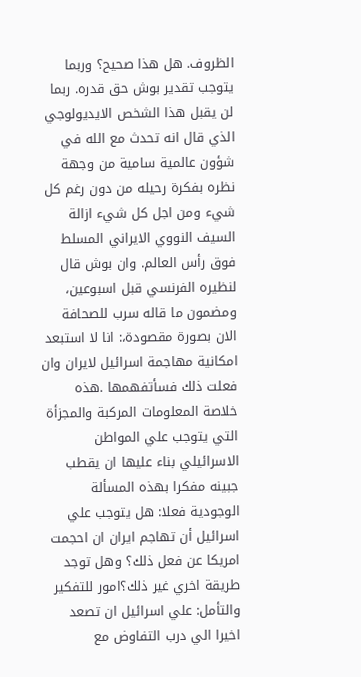الظروف. هل هذا صحيح؟ وربما يتوجب تقدير بوش حق قدره. ربما لن يقبل هذا الشخص الايديولوجي الذي قال انه تحدث مع الله في شؤون عالمية سامية من وجهة نظره بفكرة رحيله من دون رغم كل شيء ومن اجل كل شيء ازالة السيف النووي الايراني المسلط فوق رأس العالم. وان بوش قال لنظيره الفرنسي قبل اسبوعين، ومضمون ما قاله سرب للصحافة الان بصورة مقصودة،: انا لا استبعد امكانية مهاجمة اسرائيل لايران وان فعلت ذلك فسأتفهمها .هذه خلاصة المعلومات المركبة والمجزأة التي يتوجب علي المواطن الاسرائيلي بناء عليها ان يقطب جبينه مفكرا بهذه المسألة الوجودية فعلا: هل يتوجب علي اسرائيل أن تهاجم ايران ان احجمت امريكا عن فعل ذلك؟ وهل توجد طريقة اخري غير ذلك؟امور للتفكير والتأمل: علي اسرائيل ان تصعد اخيرا الي درب التفاوض مع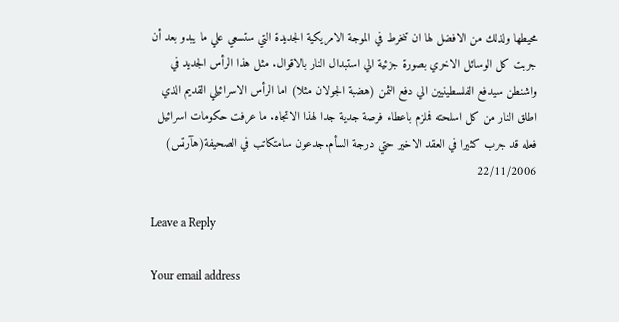محيطها ولذلك من الافضل لها ان تنخرط في الموجة الامريكية الجديدة التي ستسعي علي ما يبدو بعد أن جربت كل الوسائل الاخري بصورة جزئية الي استبدال النار بالاقوال. مثل هذا الرأس الجديد في واشنطن سيدفع الفلسطينيين الي دفع الثمن (هضبة الجولان مثلا) اما الرأس الاسرائيلي القديم الذي اطلق النار من كل اسلحته فملزم باعطاء فرصة جدية جدا لهذا الاتجاه. ما عرفت حكومات اسرائيل فعله قد جرب كثيرا في العقد الاخير حتي درجة السأم.جدعون سامتكاتب في الصحيفة(هآرتس) 22/11/2006

Leave a Reply

Your email address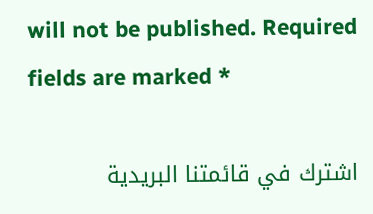will not be published. Required fields are marked *

اشترك في قائمتنا البريدية